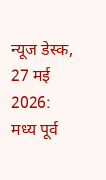न्यूज डेस्क, 27 मई 2026:
मध्य पूर्व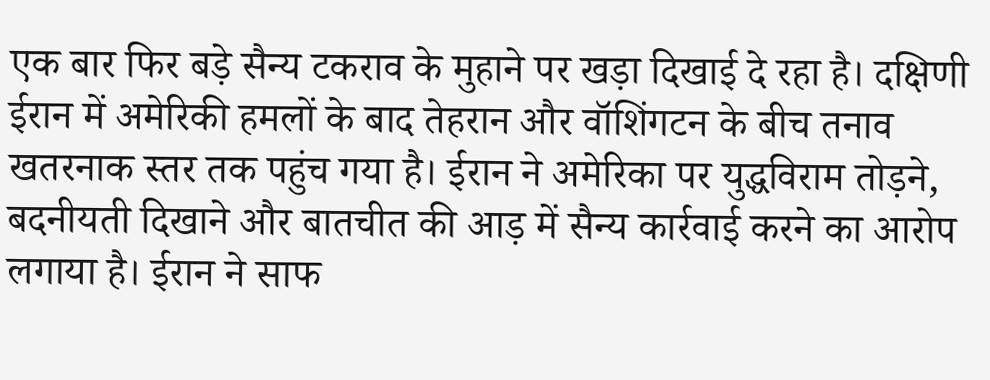एक बार फिर बड़े सैन्य टकराव के मुहाने पर खड़ा दिखाई दे रहा है। दक्षिणी ईरान में अमेरिकी हमलों के बाद तेहरान और वॉशिंगटन के बीच तनाव खतरनाक स्तर तक पहुंच गया है। ईरान ने अमेरिका पर युद्धविराम तोड़ने, बदनीयती दिखाने और बातचीत की आड़ में सैन्य कार्रवाई करने का आरोप लगाया है। ईरान ने साफ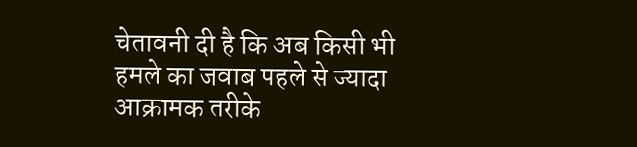चेतावनी दी है कि अब किसी भी हमले का जवाब पहले से ज्यादा आक्रामक तरीके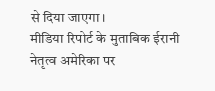से दिया जाएगा।
मीडिया रिपोर्ट के मुताबिक ईरानी नेतृत्व अमेरिका पर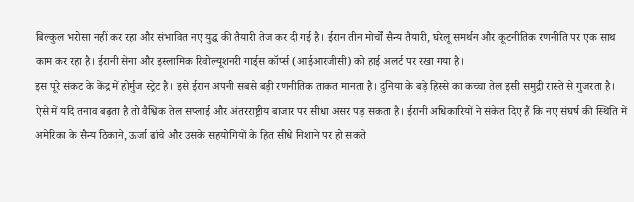बिल्कुल भरोसा नहीं कर रहा और संभावित नए युद्ध की तैयारी तेज कर दी गई है। ईरान तीन मोर्चों सैन्य तैयारी, घरेलू समर्थन और कूटनीतिक रणनीति पर एक साथ काम कर रहा है। ईरानी सेना और इस्लामिक रिवोल्यूशनरी गार्ड्स कॉर्प्स (आईआरजीसी) को हाई अलर्ट पर रखा गया है।
इस पूरे संकट के केंद्र में होर्मुज स्ट्रेट है। इसे ईरान अपनी सबसे बड़ी रणनीतिक ताकत मानता है। दुनिया के बड़े हिस्से का कच्चा तेल इसी समुद्री रास्ते से गुजरता है। ऐसे में यदि तनाव बढ़ता है तो वैश्विक तेल सप्लाई और अंतरराष्ट्रीय बाजार पर सीधा असर पड़ सकता है। ईरानी अधिकारियों ने संकेत दिए हैं कि नए संघर्ष की स्थिति में अमेरिका के सैन्य ठिकाने, ऊर्जा ढांचे और उसके सहयोगियों के हित सीधे निशाने पर हो सकते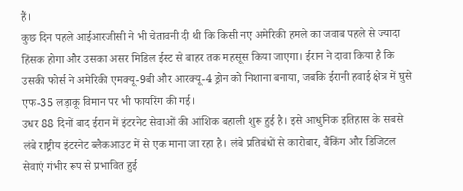हैं।
कुछ दिन पहले आईआरजीसी ने भी चेतावनी दी थी कि किसी नए अमेरिकी हमले का जवाब पहले से ज्यादा हिंसक होगा और उसका असर मिडिल ईस्ट से बाहर तक महसूस किया जाएगा। ईरान ने दावा किया है कि उसकी फोर्स ने अमेरिकी एमक्यू-9बी और आरक्यू-4 ड्रोन को निशाना बनाया, जबकि ईरानी हवाई क्षेत्र में घुसे एफ-35 लड़ाकू विमान पर भी फायरिंग की गई।
उधर 88 दिनों बाद ईरान में इंटरनेट सेवाओं की आंशिक बहाली शुरू हुई है। इसे आधुनिक इतिहास के सबसे लंबे राष्ट्रीय इंटरनेट ब्लैकआउट में से एक माना जा रहा है। लंबे प्रतिबंधों से कारोबार, बैंकिंग और डिजिटल सेवाएं गंभीर रूप से प्रभावित हुई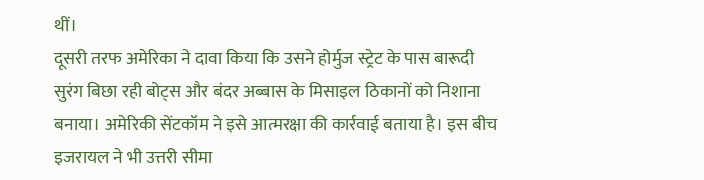थीं।
दूसरी तरफ अमेरिका ने दावा किया कि उसने होर्मुज स्ट्रेट के पास बारूदी सुरंग बिछा रही बोट्स और बंदर अब्बास के मिसाइल ठिकानों को निशाना बनाया। अमेरिकी सेंटकॉम ने इसे आत्मरक्षा की कार्रवाई बताया है। इस बीच इजरायल ने भी उत्तरी सीमा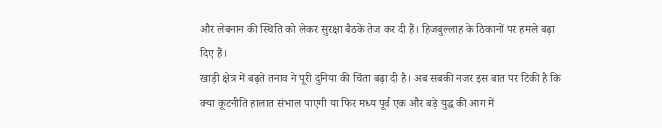और लेबनान की स्थिति को लेकर सुरक्षा बैठकें तेज कर दी हैं। हिजबुल्लाह के ठिकानों पर हमले बढ़ा दिए हैं।
खाड़ी क्षेत्र में बढ़ते तनाव ने पूरी दुनिया की चिंता बढ़ा दी है। अब सबकी नजर इस बात पर टिकी है कि क्या कूटनीति हालात संभाल पाएगी या फिर मध्य पूर्व एक और बड़े युद्ध की आग में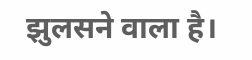झुलसने वाला है।